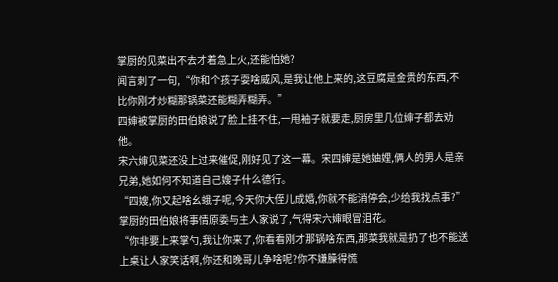掌厨的见菜出不去才着急上火,还能怕她?
闻言刺了一句,“你和个孩子耍啥威风,是我让他上来的,这豆腐是金贵的东西,不比你刚才炒糊那锅菜还能糊弄糊弄。”
四婶被掌厨的田伯娘说了脸上挂不住,一甩袖子就要走,厨房里几位婶子都去劝他。
宋六婶见菜还没上过来催促,刚好见了这一幕。宋四婶是她妯娌,俩人的男人是亲兄弟,她如何不知道自己嫂子什么德行。
“四嫂,你又起啥幺蛾子呢,今天你大侄儿成婚,你就不能消停会,少给我找点事?”
掌厨的田伯娘将事情原委与主人家说了,气得宋六婶眼冒泪花。
“你非要上来掌勺,我让你来了,你看看刚才那锅啥东西,那菜我就是扔了也不能送上桌让人家笑话啊,你还和晚哥儿争啥呢?你不嫌臊得慌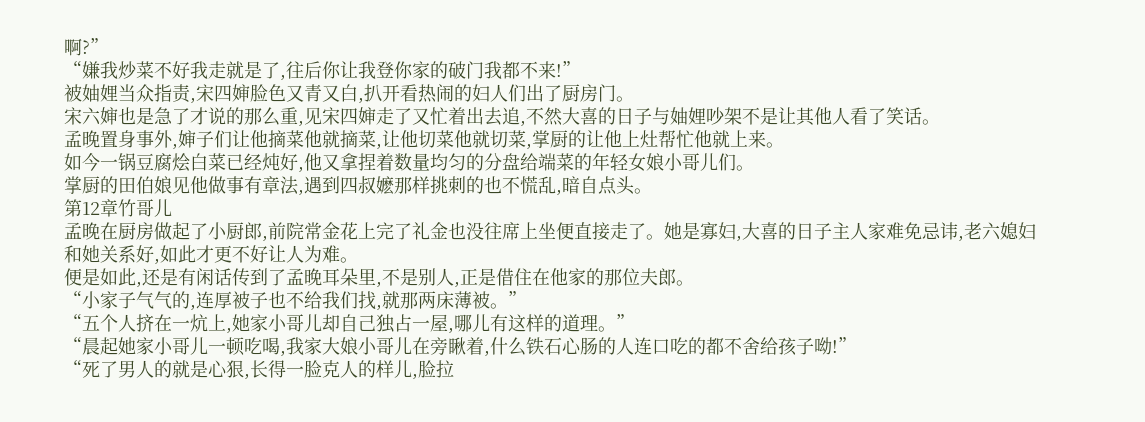啊?”
“嫌我炒菜不好我走就是了,往后你让我登你家的破门我都不来!”
被妯娌当众指责,宋四婶脸色又青又白,扒开看热闹的妇人们出了厨房门。
宋六婶也是急了才说的那么重,见宋四婶走了又忙着出去追,不然大喜的日子与妯娌吵架不是让其他人看了笑话。
孟晚置身事外,婶子们让他摘菜他就摘菜,让他切菜他就切菜,掌厨的让他上灶帮忙他就上来。
如今一锅豆腐烩白菜已经炖好,他又拿捏着数量均匀的分盘给端菜的年轻女娘小哥儿们。
掌厨的田伯娘见他做事有章法,遇到四叔嬷那样挑刺的也不慌乱,暗自点头。
第12章竹哥儿
孟晚在厨房做起了小厨郎,前院常金花上完了礼金也没往席上坐便直接走了。她是寡妇,大喜的日子主人家难免忌讳,老六媳妇和她关系好,如此才更不好让人为难。
便是如此,还是有闲话传到了孟晚耳朵里,不是别人,正是借住在他家的那位夫郎。
“小家子气气的,连厚被子也不给我们找,就那两床薄被。”
“五个人挤在一炕上,她家小哥儿却自己独占一屋,哪儿有这样的道理。”
“晨起她家小哥儿一顿吃喝,我家大娘小哥儿在旁瞅着,什么铁石心肠的人连口吃的都不舍给孩子呦!”
“死了男人的就是心狠,长得一脸克人的样儿,脸拉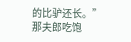的比驴还长。”
那夫郎吃饱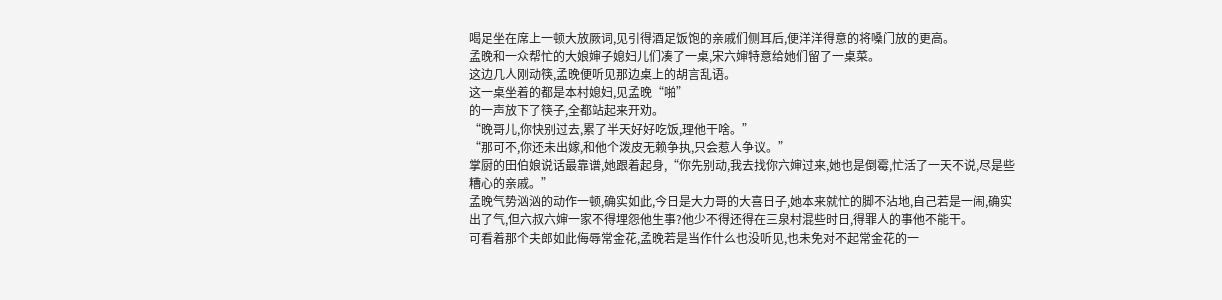喝足坐在席上一顿大放厥词,见引得酒足饭饱的亲戚们侧耳后,便洋洋得意的将嗓门放的更高。
孟晚和一众帮忙的大娘婶子媳妇儿们凑了一桌,宋六婶特意给她们留了一桌菜。
这边几人刚动筷,孟晚便听见那边桌上的胡言乱语。
这一桌坐着的都是本村媳妇,见孟晚“啪”
的一声放下了筷子,全都站起来开劝。
“晚哥儿,你快别过去,累了半天好好吃饭,理他干啥。”
“那可不,你还未出嫁,和他个泼皮无赖争执,只会惹人争议。”
掌厨的田伯娘说话最靠谱,她跟着起身,“你先别动,我去找你六婶过来,她也是倒霉,忙活了一天不说,尽是些糟心的亲戚。”
孟晚气势汹汹的动作一顿,确实如此,今日是大力哥的大喜日子,她本来就忙的脚不沾地,自己若是一闹,确实出了气,但六叔六婶一家不得埋怨他生事?他少不得还得在三泉村混些时日,得罪人的事他不能干。
可看着那个夫郎如此侮辱常金花,孟晚若是当作什么也没听见,也未免对不起常金花的一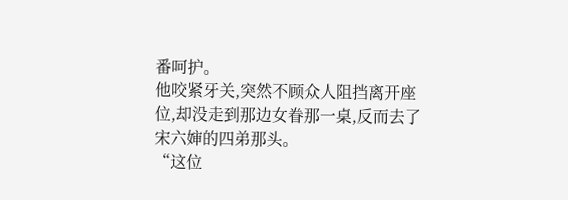番呵护。
他咬紧牙关,突然不顾众人阻挡离开座位,却没走到那边女眷那一桌,反而去了宋六婶的四弟那头。
“这位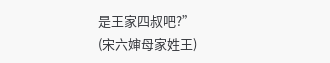是王家四叔吧?”
(宋六婶母家姓王)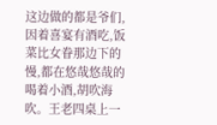这边做的都是爷们,因着喜宴有酒吃,饭菜比女眷那边下的慢,都在悠哉悠哉的喝着小酒,胡吹海吹。王老四桌上一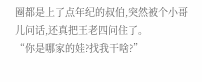圈都是上了点年纪的叔伯,突然被个小哥儿问话,还真把王老四问住了。
“你是哪家的娃?找我干啥?”